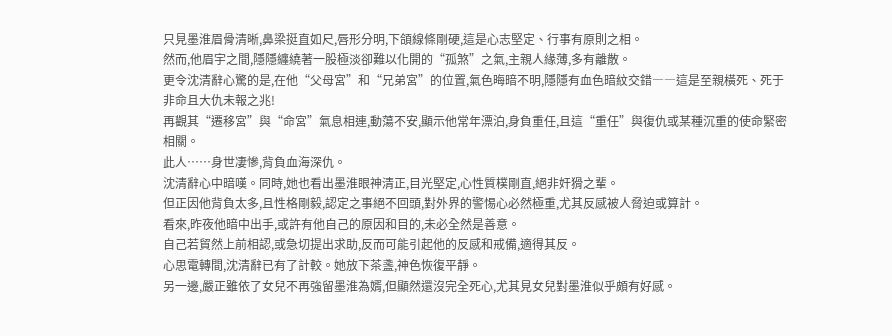只見墨淮眉骨清晰,鼻梁挺直如尺,唇形分明,下頜線條剛硬,這是心志堅定、行事有原則之相。
然而,他眉宇之間,隱隱纏繞著一股極淡卻難以化開的“孤煞”之氣,主親人緣薄,多有離散。
更令沈清辭心驚的是,在他“父母宮”和“兄弟宮”的位置,氣色晦暗不明,隱隱有血色暗紋交錯――這是至親橫死、死于非命且大仇未報之兆!
再觀其“遷移宮”與“命宮”氣息相連,動蕩不安,顯示他常年漂泊,身負重任,且這“重任”與復仇或某種沉重的使命緊密相關。
此人……身世凄慘,背負血海深仇。
沈清辭心中暗嘆。同時,她也看出墨淮眼神清正,目光堅定,心性質樸剛直,絕非奸猾之輩。
但正因他背負太多,且性格剛毅,認定之事絕不回頭,對外界的警惕心必然極重,尤其反感被人脅迫或算計。
看來,昨夜他暗中出手,或許有他自己的原因和目的,未必全然是善意。
自己若貿然上前相認,或急切提出求助,反而可能引起他的反感和戒備,適得其反。
心思電轉間,沈清辭已有了計較。她放下茶盞,神色恢復平靜。
另一邊,嚴正雖依了女兒不再強留墨淮為婿,但顯然還沒完全死心,尤其見女兒對墨淮似乎頗有好感。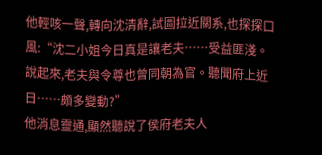他輕咳一聲,轉向沈清辭,試圖拉近關系,也探探口風:“沈二小姐今日真是讓老夫……受益匪淺。說起來,老夫與令尊也曾同朝為官。聽聞府上近日……頗多變動?”
他消息靈通,顯然聽說了侯府老夫人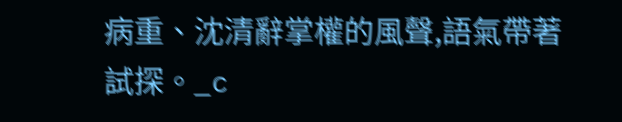病重、沈清辭掌權的風聲,語氣帶著試探。_c